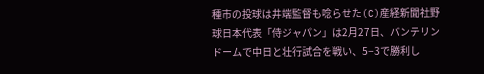種市の投球は井端監督も唸らせた(C)産経新聞社野球日本代表「侍ジャパン」は2月27日、バンテリンドームで中日と壮行試合を戦い、5−3で勝利し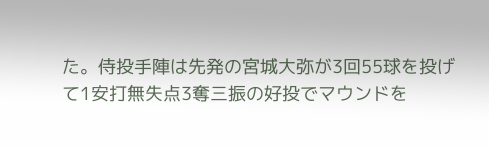た。侍投手陣は先発の宮城大弥が3回55球を投げて1安打無失点3奪三振の好投でマウンドを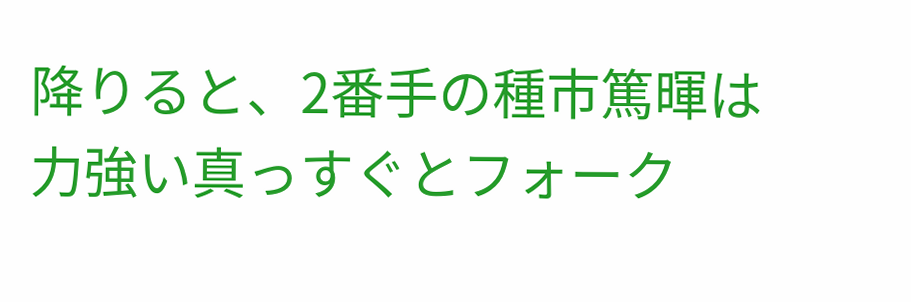降りると、2番手の種市篤暉は力強い真っすぐとフォーク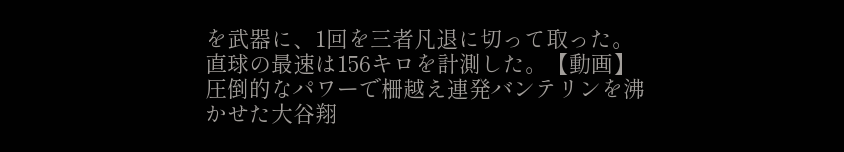を武器に、1回を三者凡退に切って取った。直球の最速は156キロを計測した。【動画】圧倒的なパワーで柵越え連発バンテリンを沸かせた大谷翔